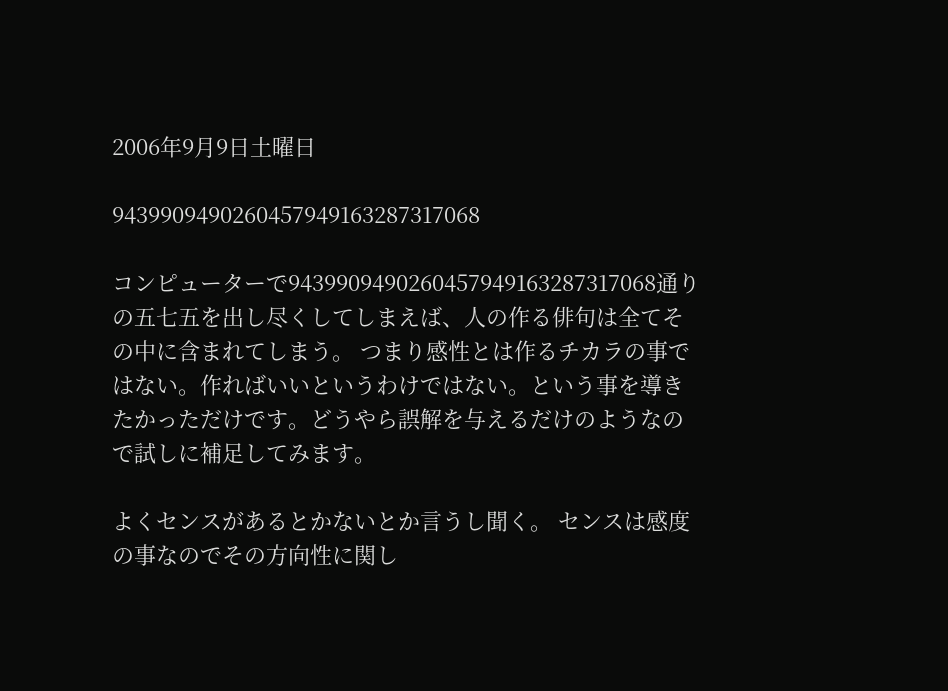2006年9月9日土曜日

9439909490260457949163287317068

コンピューターで9439909490260457949163287317068通りの五七五を出し尽くしてしまえば、人の作る俳句は全てその中に含まれてしまう。 つまり感性とは作るチカラの事ではない。作ればいいというわけではない。という事を導きたかっただけです。どうやら誤解を与えるだけのようなので試しに補足してみます。

よくセンスがあるとかないとか言うし聞く。 センスは感度の事なのでその方向性に関し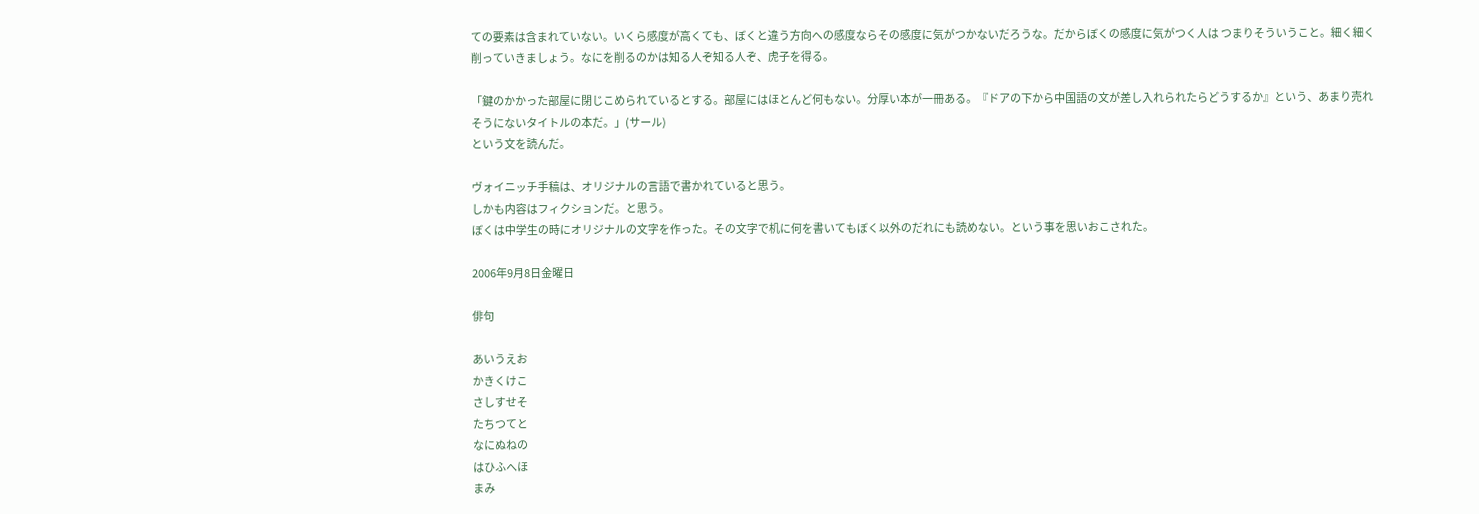ての要素は含まれていない。いくら感度が高くても、ぼくと違う方向への感度ならその感度に気がつかないだろうな。だからぼくの感度に気がつく人は つまりそういうこと。細く細く削っていきましょう。なにを削るのかは知る人ぞ知る人ぞ、虎子を得る。

「鍵のかかった部屋に閉じこめられているとする。部屋にはほとんど何もない。分厚い本が一冊ある。『ドアの下から中国語の文が差し入れられたらどうするか』という、あまり売れそうにないタイトルの本だ。」(サール)
という文を読んだ。

ヴォイニッチ手稿は、オリジナルの言語で書かれていると思う。
しかも内容はフィクションだ。と思う。
ぼくは中学生の時にオリジナルの文字を作った。その文字で机に何を書いてもぼく以外のだれにも読めない。という事を思いおこされた。

2006年9月8日金曜日

俳句

あいうえお
かきくけこ
さしすせそ
たちつてと
なにぬねの
はひふへほ
まみ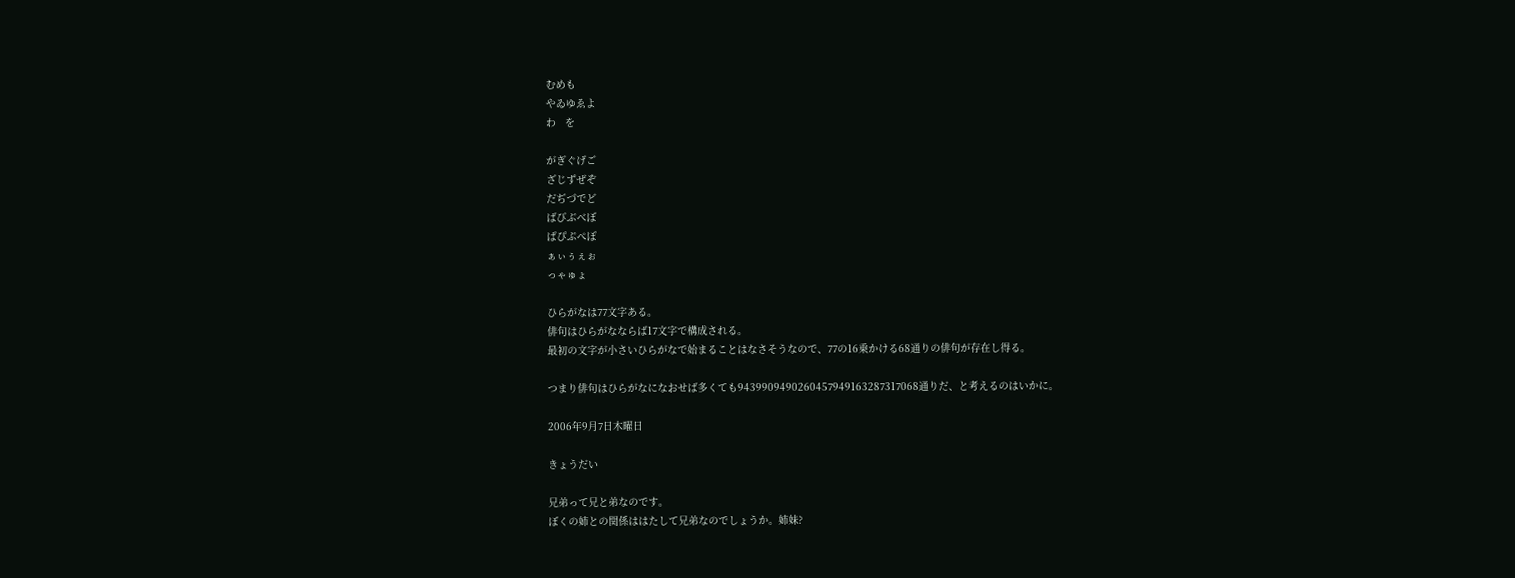むめも
やゐゆゑよ
わ   を

がぎぐげご
ざじずぜぞ
だぢづでど
ばびぶべぼ
ぱぴぷぺぽ
ぁぃぅぇぉ
っゃゅょ

ひらがなは77文字ある。
俳句はひらがなならば17文字で構成される。
最初の文字が小さいひらがなで始まることはなさそうなので、77の16乗かける68通りの俳句が存在し得る。

つまり俳句はひらがなになおせば多くても9439909490260457949163287317068通りだ、と考えるのはいかに。

2006年9月7日木曜日

きょうだい

兄弟って兄と弟なのです。
ぼくの姉との関係ははたして兄弟なのでしょうか。姉妹?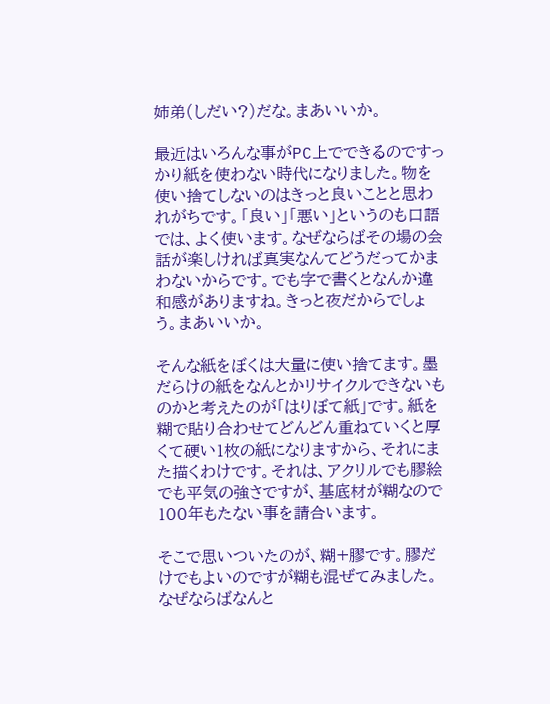姉弟(しだい?)だな。まあいいか。

最近はいろんな事がPC上でできるのですっかり紙を使わない時代になりました。物を使い捨てしないのはきっと良いことと思われがちです。「良い」「悪い」というのも口語では、よく使います。なぜならばその場の会話が楽しければ真実なんてどうだってかまわないからです。でも字で書くとなんか違和感がありますね。きっと夜だからでしょう。まあいいか。

そんな紙をぼくは大量に使い捨てます。墨だらけの紙をなんとかリサイクルできないものかと考えたのが「はりぼて紙」です。紙を糊で貼り合わせてどんどん重ねていくと厚くて硬い1枚の紙になりますから、それにまた描くわけです。それは、アクリルでも膠絵でも平気の強さですが、基底材が糊なので100年もたない事を請合います。

そこで思いついたのが、糊+膠です。膠だけでもよいのですが糊も混ぜてみました。なぜならばなんと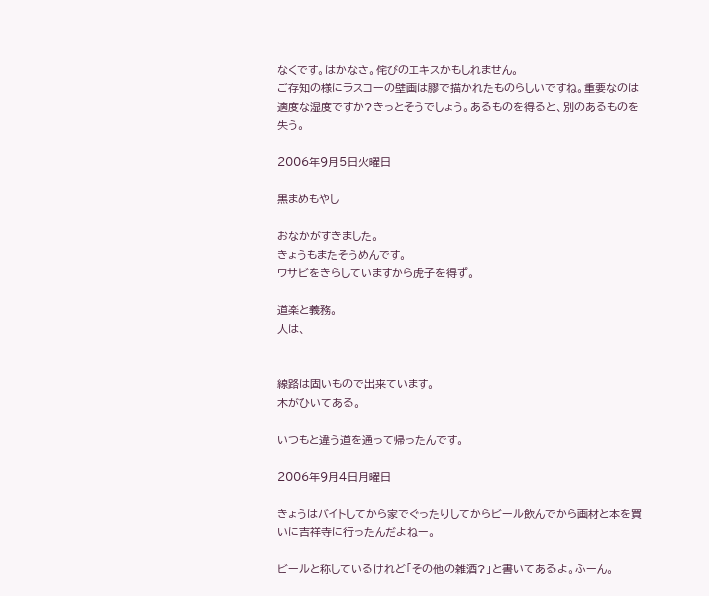なくです。はかなさ。侘びのエキスかもしれません。
ご存知の様にラスコーの壁画は膠で描かれたものらしいですね。重要なのは適度な湿度ですか?きっとそうでしょう。あるものを得ると、別のあるものを失う。

2006年9月5日火曜日

黒まめもやし

おなかがすきました。
きょうもまたそうめんです。
ワサビをきらしていますから虎子を得ず。

道楽と義務。
人は、


線路は固いもので出来ています。
木がひいてある。

いつもと違う道を通って帰ったんです。

2006年9月4日月曜日

きょうはバイトしてから家でぐったりしてからビール飲んでから画材と本を買いに吉祥寺に行ったんだよねー。

ビールと称しているけれど「その他の雑酒?」と書いてあるよ。ふーん。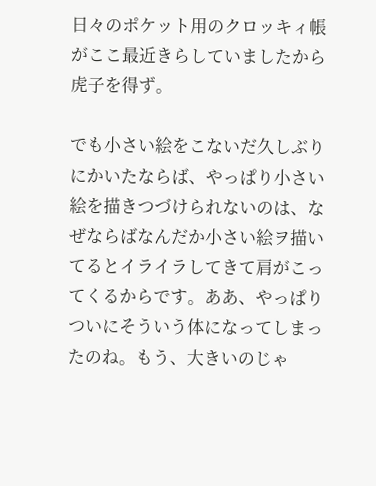日々のポケット用のクロッキィ帳がここ最近きらしていましたから虎子を得ず。

でも小さい絵をこないだ久しぶりにかいたならば、やっぱり小さい絵を描きつづけられないのは、なぜならばなんだか小さい絵ヲ描いてるとイライラしてきて肩がこってくるからです。ああ、やっぱりついにそういう体になってしまったのね。もう、大きいのじゃ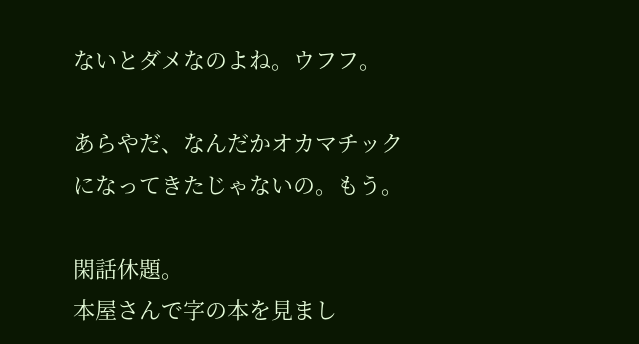ないとダメなのよね。ウフフ。

あらやだ、なんだかオカマチックになってきたじゃないの。もう。

閑話休題。
本屋さんで字の本を見まし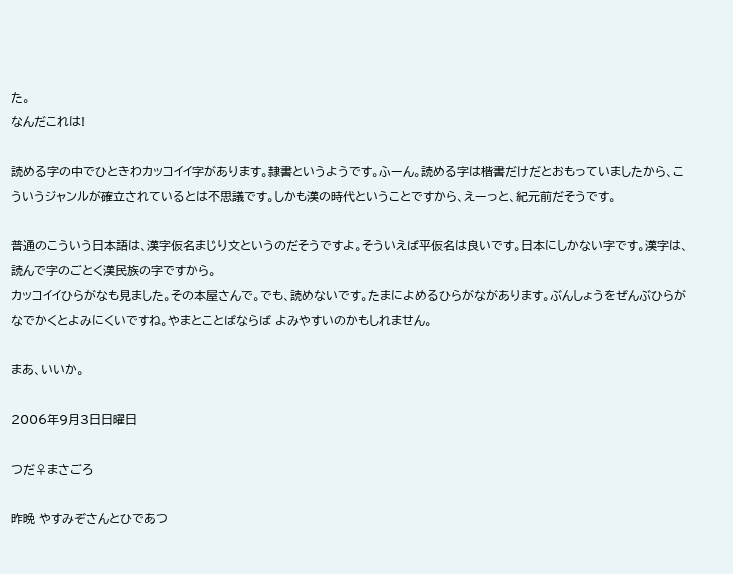た。
なんだこれは!

読める字の中でひときわカッコイイ字があります。隷書というようです。ふーん。読める字は楷書だけだとおもっていましたから、こういうジャンルが確立されているとは不思議です。しかも漢の時代ということですから、えーっと、紀元前だそうです。

普通のこういう日本語は、漢字仮名まじり文というのだそうですよ。そういえば平仮名は良いです。日本にしかない字です。漢字は、読んで字のごとく漢民族の字ですから。
カッコイイひらがなも見ました。その本屋さんで。でも、読めないです。たまによめるひらがながあります。ぶんしょうをぜんぶひらがなでかくとよみにくいですね。やまとことばならば よみやすいのかもしれません。

まあ、いいか。

2006年9月3日日曜日

つだ♀まさごろ

昨晩 やすみぞさんとひであつ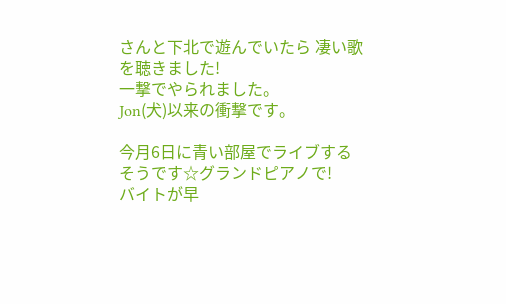さんと下北で遊んでいたら 凄い歌を聴きました!
一撃でやられました。
Jon(犬)以来の衝撃です。

今月6日に青い部屋でライブするそうです☆グランドピアノで!
バイトが早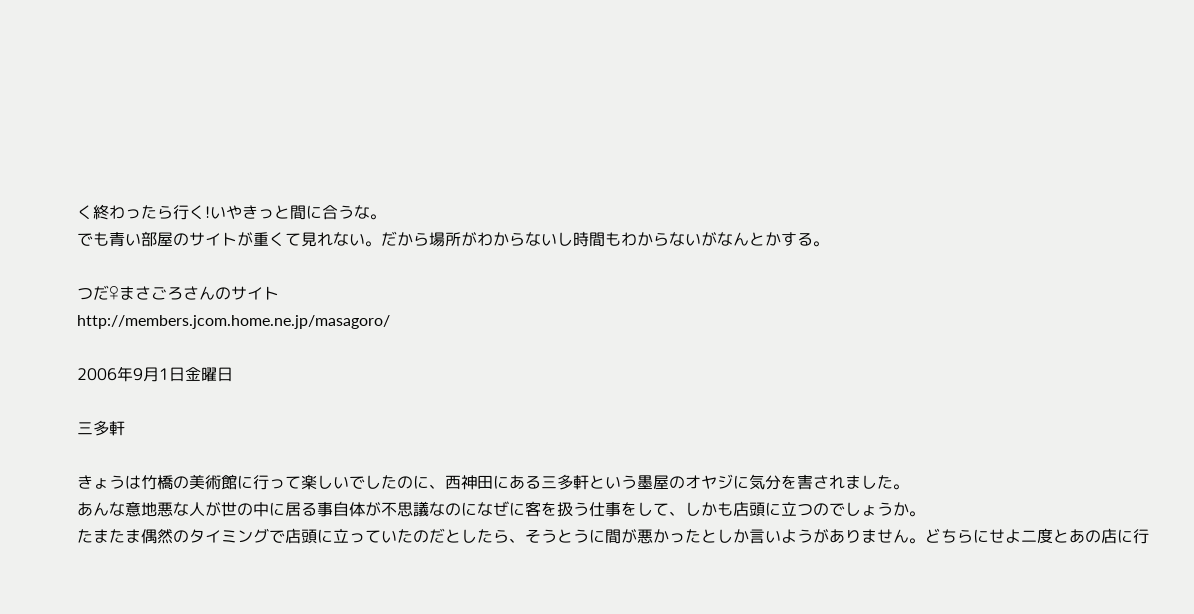く終わったら行く!いやきっと間に合うな。
でも青い部屋のサイトが重くて見れない。だから場所がわからないし時間もわからないがなんとかする。

つだ♀まさごろさんのサイト
http://members.jcom.home.ne.jp/masagoro/

2006年9月1日金曜日

三多軒

きょうは竹橋の美術館に行って楽しいでしたのに、西神田にある三多軒という墨屋のオヤジに気分を害されました。
あんな意地悪な人が世の中に居る事自体が不思議なのになぜに客を扱う仕事をして、しかも店頭に立つのでしょうか。
たまたま偶然のタイミングで店頭に立っていたのだとしたら、そうとうに間が悪かったとしか言いようがありません。どちらにせよ二度とあの店に行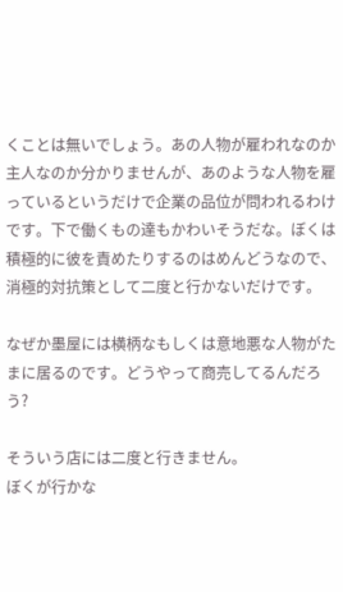くことは無いでしょう。あの人物が雇われなのか主人なのか分かりませんが、あのような人物を雇っているというだけで企業の品位が問われるわけです。下で働くもの達もかわいそうだな。ぼくは積極的に彼を責めたりするのはめんどうなので、消極的対抗策として二度と行かないだけです。

なぜか墨屋には横柄なもしくは意地悪な人物がたまに居るのです。どうやって商売してるんだろう?

そういう店には二度と行きません。
ぼくが行かな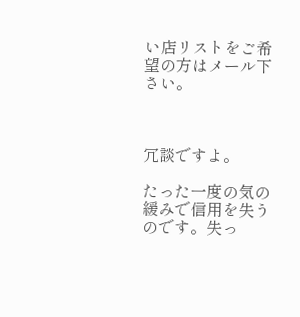い店リストをご希望の方はメール下さい。



冗談ですよ。

たった一度の気の緩みで信用を失うのです。失っ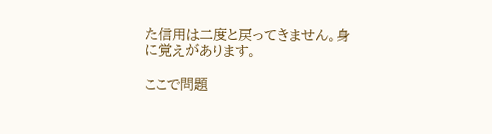た信用は二度と戻ってきません。身に覚えがあります。

ここで問題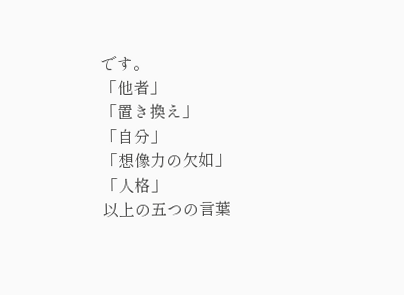です。
「他者」
「置き換え」
「自分」
「想像力の欠如」
「人格」
以上の五つの言葉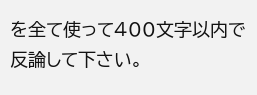を全て使って400文字以内で反論して下さい。